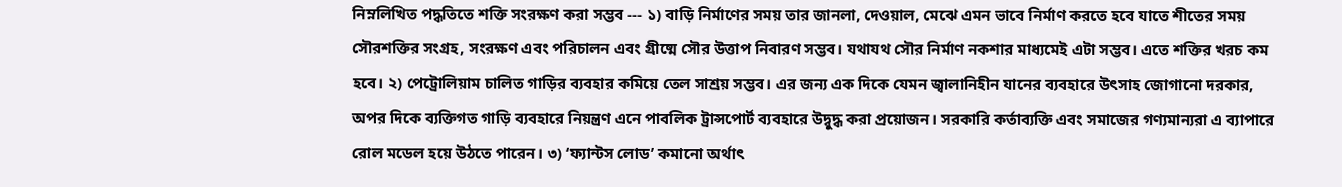নিম্নলিখিত পদ্ধতিতে শক্তি সংরক্ষণ করা সম্ভব --- ১) বাড়ি নির্মাণের সময় তার জানলা, দেওয়াল, মেঝে এমন ভাবে নির্মাণ করতে হবে যাতে শীতের সময় সৌরশক্তির সংগ্রহ, সংরক্ষণ এবং পরিচালন এবং গ্রীষ্মে সৌর উত্তাপ নিবারণ সম্ভব। যথাযথ সৌর নির্মাণ নকশার মাধ্যমেই এটা সম্ভব। এতে শক্তির খরচ কম হবে। ২) পেট্রোলিয়াম চালিত গাড়ির ব্যবহার কমিয়ে তেল সাশ্রয় সম্ভব। এর জন্য এক দিকে যেমন জ্বালানিহীন যানের ব্যবহারে উৎসাহ জোগানো দরকার, অপর দিকে ব্যক্তিগত গাড়ি ব্যবহারে নিয়ন্ত্রণ এনে পাবলিক ট্রান্সপোর্ট ব্যবহারে উদ্বুদ্ধ করা প্রয়োজন। সরকারি কর্তাব্যক্তি এবং সমাজের গণ্যমান্যরা এ ব্যাপারে রোল মডেল হয়ে উঠতে পারেন। ৩) ‘ফ্যান্টস লোড’ কমানো অর্থাৎ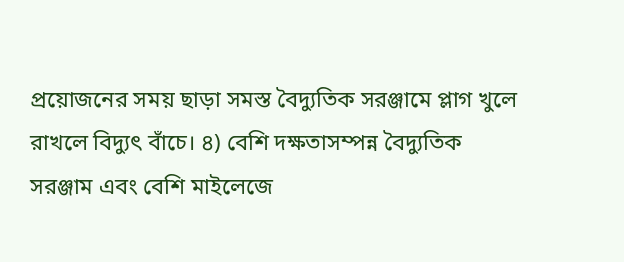প্রয়োজনের সময় ছাড়া সমস্ত বৈদ্যুতিক সরঞ্জামে প্লাগ খুলে রাখলে বিদ্যুৎ বাঁচে। ৪) বেশি দক্ষতাসম্পন্ন বৈদ্যুতিক সরঞ্জাম এবং বেশি মাইলেজে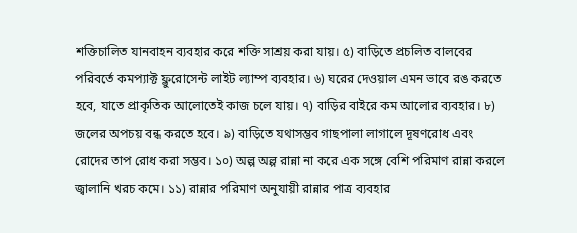শক্তিচালিত যানবাহন ব্যবহার করে শক্তি সাশ্রয় করা যায়। ৫) বাড়িতে প্রচলিত বালবের পরিবর্তে কমপ্যাক্ট ফ্লুরোসেন্ট লাইট ল্যাম্প ব্যবহার। ৬) ঘরের দেওয়াল এমন ভাবে রঙ করতে হবে, যাতে প্রাকৃতিক আলোতেই কাজ চলে যায়। ৭) বাড়ির বাইরে কম আলোর ব্যবহার। ৮) জলের অপচয় বন্ধ করতে হবে। ৯) বাড়িতে যথাসম্ভব গাছপালা লাগালে দূষণরোধ এবং রোদের তাপ রোধ করা সম্ভব। ১০) অল্প অল্প রান্না না করে এক সঙ্গে বেশি পরিমাণ রান্না করলে জ্বালানি খরচ কমে। ১১) রান্নার পরিমাণ অনুযায়ী রান্নার পাত্র ব্যবহার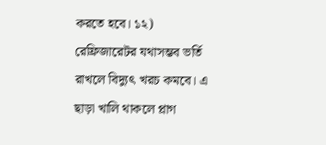করতে হবে। ১২) রেফ্রিজারেটর যথাসম্ভব ভর্তি রাখলে বিদ্যুৎ খরচ কমবে। এ ছাড়া খালি থাকলে প্লাগ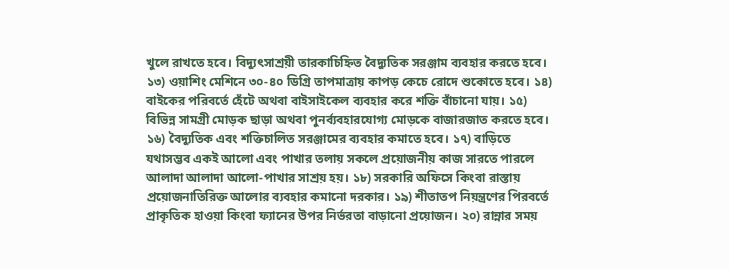খুলে রাখতে হবে। বিদ্যুৎসাশ্রয়ী তারকাচিহ্নিত বৈদ্যুতিক সরঞ্জাম ব্যবহার করতে হবে। ১৩) ওয়াশিং মেশিনে ৩০-৪০ ডিগ্রি তাপমাত্রায় কাপড় কেচে রোদে শুকোতে হবে। ১৪) বাইকের পরিবর্তে হেঁটে অথবা বাইসাইকেল ব্যবহার করে শক্তি বাঁচানো যায়। ১৫) বিভিন্ন সামগ্রী মোড়ক ছাড়া অথবা পুনর্ব্যবহারযোগ্য মোড়কে বাজারজাত করতে হবে। ১৬) বৈদ্যুতিক এবং শক্তিচালিত সরঞ্জামের ব্যবহার কমাতে হবে। ১৭) বাড়িতে যথাসম্ভব একই আলো এবং পাখার তলায় সকলে প্রয়োজনীয় কাজ সারতে পারলে আলাদা আলাদা আলো-পাখার সাশ্রয় হয়। ১৮) সরকারি অফিসে কিংবা রাস্তায় প্রয়োজনাতিরিক্ত আলোর ব্যবহার কমানো দরকার। ১৯) শীতাতপ নিয়ন্ত্রণের পিরবর্তে প্রাকৃতিক হাওয়া কিংবা ফ্যানের উপর নির্ভরতা বাড়ানো প্রয়োজন। ২০) রান্নার সময়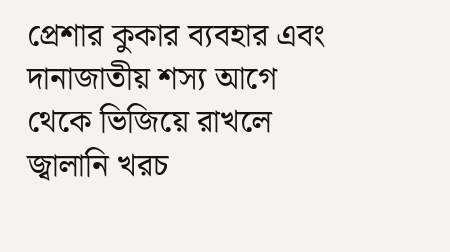প্রেশার কুকার ব্যবহার এবং দানাজাতীয় শস্য আগে থেকে ভিজিয়ে রাখলে জ্বালানি খরচ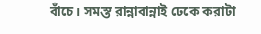বাঁচে। সমস্ত রান্নাবান্নাই ঢেকে করাটা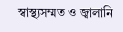স্বাস্থ্যসম্মত ও জ্বালানি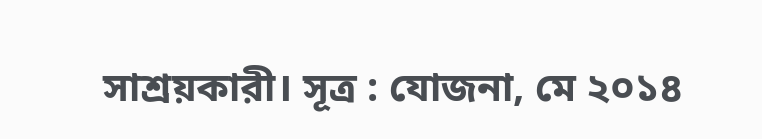সাশ্রয়কারী। সূত্র : যোজনা, মে ২০১৪